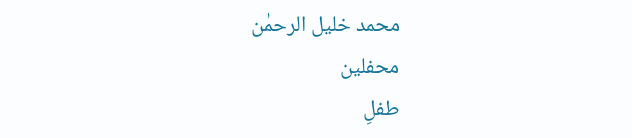محمد خلیل الرحمٰن
محفلین
طفلِ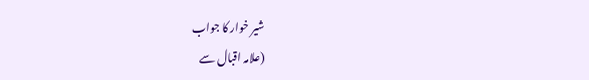شیر خوار کا جواب
(علامہ اقبال سے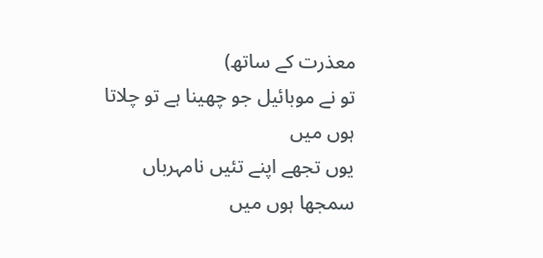معذرت کے ساتھ)
تو نے موبائیل جو چھینا ہے تو چلاتا ہوں میں
یوں تجھے اپنے تئیں نامہرباں سمجھا ہوں میں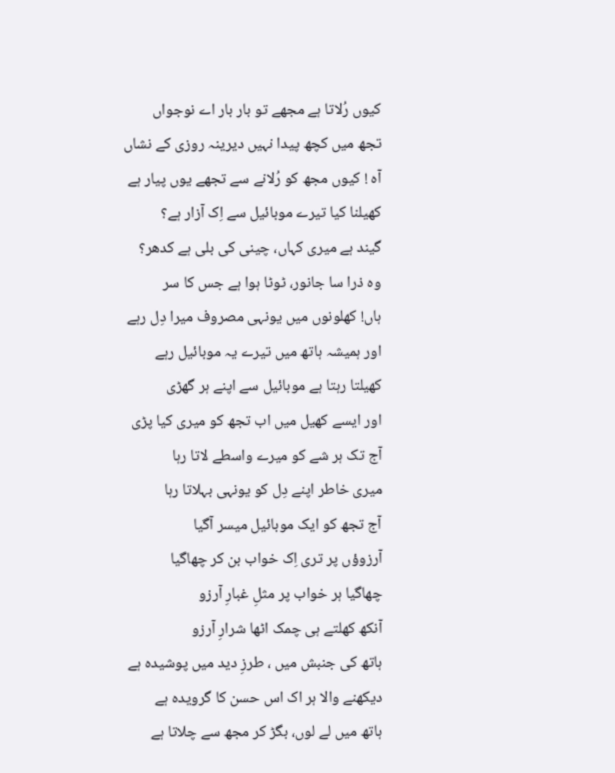کیوں رُلاتا ہے مجھے تو بار بار اے نوجواں
تجھ میں کچھ پیدا نہیں دیرینہ روزی کے نشاں
آہ ! کیوں مجھ کو رُلانے سے تجھے یوں پیار ہے
کھیلنا کیا تیرے موبائیل سے اِک آزار ہے؟
گیند ہے میری کہاں، چینی کی بلی ہے کدھر؟
وہ ذرا سا جانور، ٹوٹا ہوا ہے جس کا سر
ہاں! کھلونوں میں یونہی مصروف میرا دِل رہے
اور ہمیشہ ہاتھ میں تیرے یہ موبائیل رہے
کھیلتا رہتا ہے موبائیل سے اپنے ہر گھڑی
اور ایسے کھیل میں اب تجھ کو میری کیا پڑی
آج تک ہر شے کو میرے واسطے لاتا رہا
میری خاطر اپنے دِل کو یونہی بہلاتا رہا
آج تجھ کو ایک موبائیل میسر آگیا
آرزوؤں پر تری اِک خواب بن کر چھاگیا
چھاگیا ہر خواب پر مثلِ غبارِ آرزو
آنکھ کھلتے ہی چمک اٹھا شرارِ آرزو
ہاتھ کی جنبش میں ، طرزِ دید میں پوشیدہ ہے
دیکھنے والا ہر اک اس حسن کا گرویدہ ہے
ہاتھ میں لے لوں، بگڑ کر مجھ سے چلاتا ہے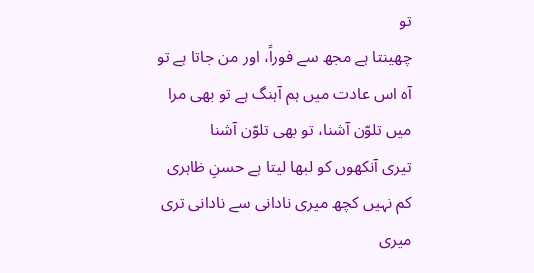تو
چھینتا ہے مجھ سے فوراً، اور من جاتا ہے تو
آہ اس عادت میں ہم آہنگ ہے تو بھی مرا
میں تلوّن آشنا، تو بھی تلوّن آشنا
تیری آنکھوں کو لبھا لیتا ہے حسنِ ظاہری
کم نہیں کچھ میری نادانی سے نادانی تری
میری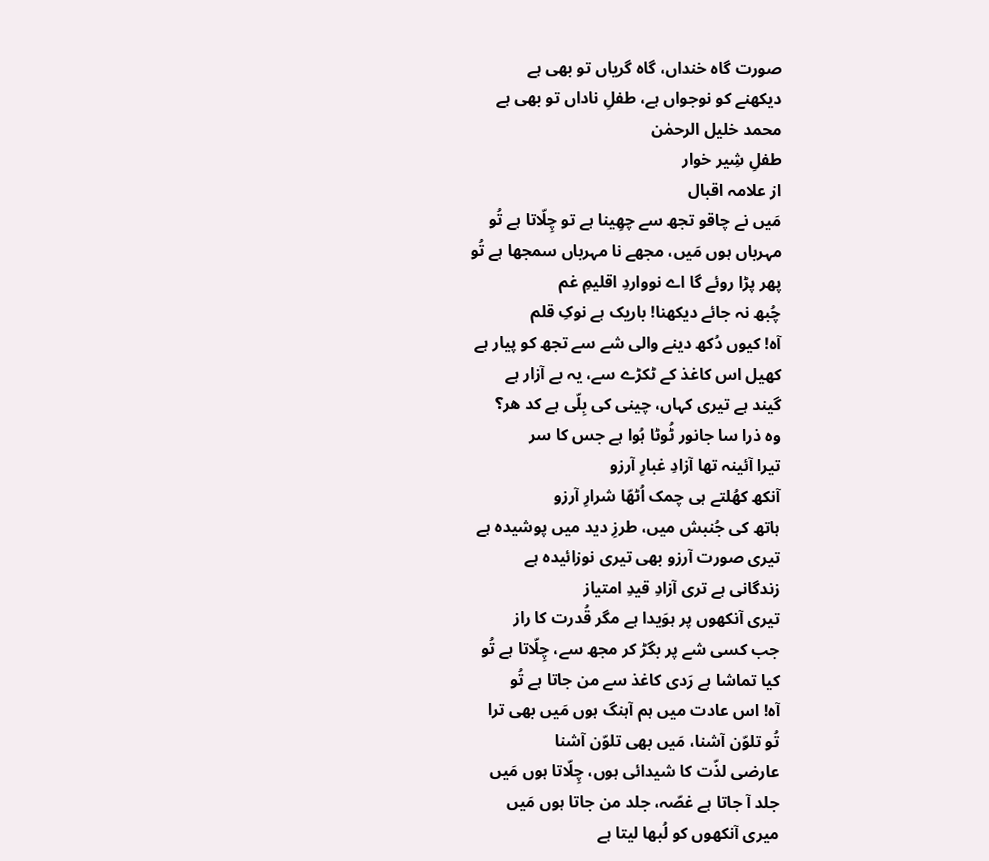صورت گاہ خنداں، گاہ گریاں تو بھی ہے
دیکھنے کو نوجواں ہے، طفلِ ناداں تو بھی ہے
محمد خلیل الرحمٰن
طفلِ شِیر خوار
از علامہ اقبال
مَیں نے چاقو تجھ سے چھِینا ہے تو چِلّاتا ہے تُو
مہرباں ہوں مَیں، مجھے نا مہرباں سمجھا ہے تُو
پھر پڑا روئے گا اے نوواردِ اقلیمِ غم
چُبھ نہ جائے دیکھنا! باریک ہے نوکِ قلم
آہ! کیوں دُکھ دینے والی شے سے تجھ کو پیار ہے
کھیل اس کاغذ کے ٹکڑے سے، یہ بے آزار ہے
گیند ہے تیری کہاں، چینی کی بِلّی ہے کد ھر؟
وہ ذرا سا جانور ٹُوٹا ہُوا ہے جس کا سر
تیرا آئینہ تھا آزادِ غبارِ آرزو
آنکھ کھُلتے ہی چمک اُٹھّا شرارِ آرزو
ہاتھ کی جُنبش میں، طرزِ دید میں پوشیدہ ہے
تیری صورت آرزو بھی تیری نوزائیدہ ہے
زندگانی ہے تری آزادِ قیدِ امتیاز
تیری آنکھوں پر ہوَیدا ہے مگر قُدرت کا راز
جب کسی شے پر بگڑ کر مجھ سے، چِلّاتا ہے تُو
کیا تماشا ہے رَدی کاغذ سے من جاتا ہے تُو
آہ! اس عادت میں ہم آہنگ ہوں مَیں بھی ترا
تُو تلوّن آشنا، مَیں بھی تلوّن آشنا
عارضی لذّت کا شیدائی ہوں، چِلّاتا ہوں مَیں
جلد آ جاتا ہے غصّہ، جلد من جاتا ہوں مَیں
میری آنکھوں کو لُبھا لیتا ہے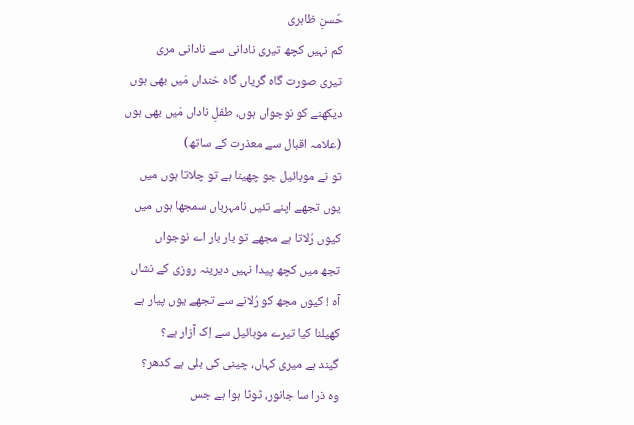حُسنِ ظاہری
کم نہیں کچھ تیری نادانی سے نادانی مری
تیری صورت گاہ گریاں گاہ خنداں مَیں بھی ہوں
دیکھنے کو نوجواں ہوں، طفلِ ناداں مَیں بھی ہوں
(علامہ اقبال سے معذرت کے ساتھ)
تو نے موبائیل جو چھینا ہے تو چلاتا ہوں میں
یوں تجھے اپنے تئیں نامہرباں سمجھا ہوں میں
کیوں رُلاتا ہے مجھے تو بار بار اے نوجواں
تجھ میں کچھ پیدا نہیں دیرینہ روزی کے نشاں
آہ ! کیوں مجھ کو رُلانے سے تجھے یوں پیار ہے
کھیلنا کیا تیرے موبائیل سے اِک آزار ہے؟
گیند ہے میری کہاں، چینی کی بلی ہے کدھر؟
وہ ذرا سا جانور، ٹوٹا ہوا ہے جس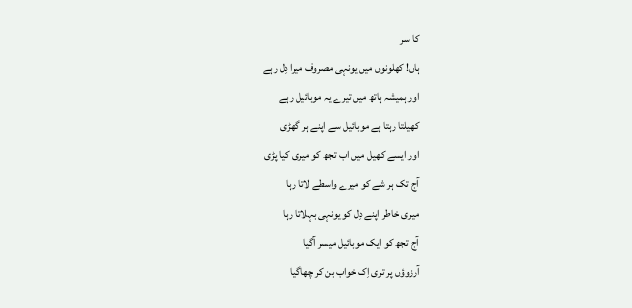کا سر
ہاں! کھلونوں میں یونہی مصروف میرا دِل رہے
اور ہمیشہ ہاتھ میں تیرے یہ موبائیل رہے
کھیلتا رہتا ہے موبائیل سے اپنے ہر گھڑی
اور ایسے کھیل میں اب تجھ کو میری کیا پڑی
آج تک ہر شے کو میرے واسطے لاتا رہا
میری خاطر اپنے دِل کو یونہی بہلاتا رہا
آج تجھ کو ایک موبائیل میسر آگیا
آرزوؤں پر تری اِک خواب بن کر چھاگیا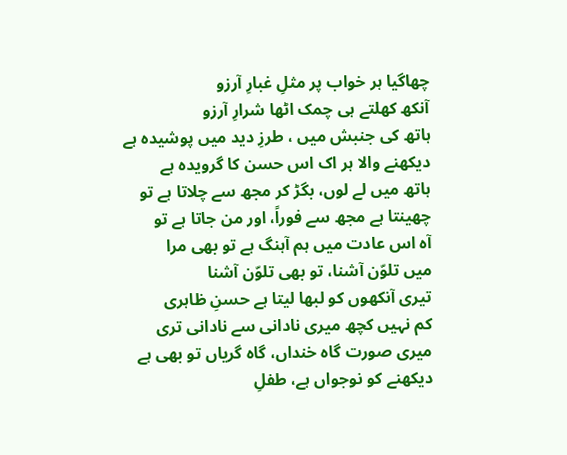چھاگیا ہر خواب پر مثلِ غبارِ آرزو
آنکھ کھلتے ہی چمک اٹھا شرارِ آرزو
ہاتھ کی جنبش میں ، طرزِ دید میں پوشیدہ ہے
دیکھنے والا ہر اک اس حسن کا گرویدہ ہے
ہاتھ میں لے لوں، بگڑ کر مجھ سے چلاتا ہے تو
چھینتا ہے مجھ سے فوراً، اور من جاتا ہے تو
آہ اس عادت میں ہم آہنگ ہے تو بھی مرا
میں تلوّن آشنا، تو بھی تلوّن آشنا
تیری آنکھوں کو لبھا لیتا ہے حسنِ ظاہری
کم نہیں کچھ میری نادانی سے نادانی تری
میری صورت گاہ خنداں، گاہ گریاں تو بھی ہے
دیکھنے کو نوجواں ہے، طفلِ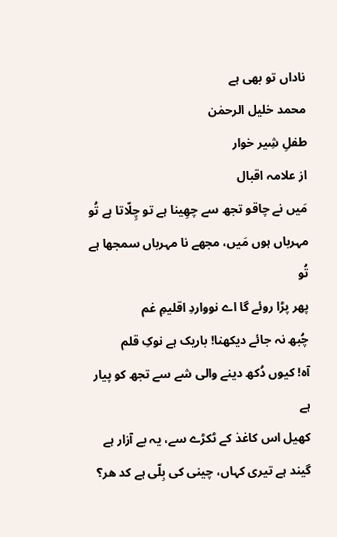ناداں تو بھی ہے
محمد خلیل الرحمٰن
طفلِ شِیر خوار
از علامہ اقبال
مَیں نے چاقو تجھ سے چھِینا ہے تو چِلّاتا ہے تُو
مہرباں ہوں مَیں، مجھے نا مہرباں سمجھا ہے تُو
پھر پڑا روئے گا اے نوواردِ اقلیمِ غم
چُبھ نہ جائے دیکھنا! باریک ہے نوکِ قلم
آہ! کیوں دُکھ دینے والی شے سے تجھ کو پیار ہے
کھیل اس کاغذ کے ٹکڑے سے، یہ بے آزار ہے
گیند ہے تیری کہاں، چینی کی بِلّی ہے کد ھر؟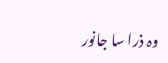وہ ذرا سا جانور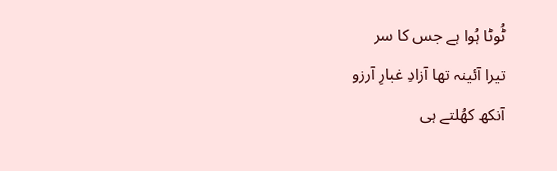ٹُوٹا ہُوا ہے جس کا سر
تیرا آئینہ تھا آزادِ غبارِ آرزو
آنکھ کھُلتے ہی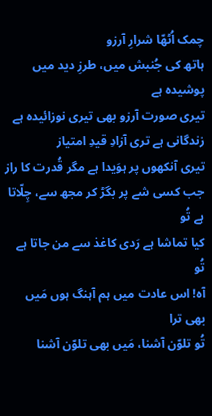چمک اُٹھّا شرارِ آرزو
ہاتھ کی جُنبش میں، طرزِ دید میں پوشیدہ ہے
تیری صورت آرزو بھی تیری نوزائیدہ ہے
زندگانی ہے تری آزادِ قیدِ امتیاز
تیری آنکھوں پر ہوَیدا ہے مگر قُدرت کا راز
جب کسی شے پر بگڑ کر مجھ سے، چِلّاتا ہے تُو
کیا تماشا ہے رَدی کاغذ سے من جاتا ہے تُو
آہ! اس عادت میں ہم آہنگ ہوں مَیں بھی ترا
تُو تلوّن آشنا، مَیں بھی تلوّن آشنا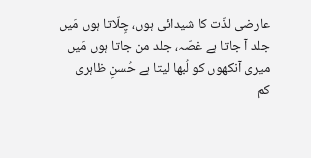عارضی لذّت کا شیدائی ہوں، چِلّاتا ہوں مَیں
جلد آ جاتا ہے غصّہ، جلد من جاتا ہوں مَیں
میری آنکھوں کو لُبھا لیتا ہے حُسنِ ظاہری
کم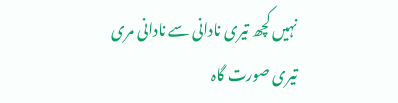نہیں کچھ تیری نادانی سے نادانی مری
تیری صورت گاہ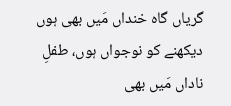گریاں گاہ خنداں مَیں بھی ہوں
دیکھنے کو نوجواں ہوں، طفلِ ناداں مَیں بھی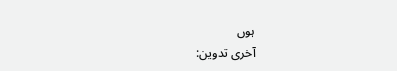ہوں
آخری تدوین: